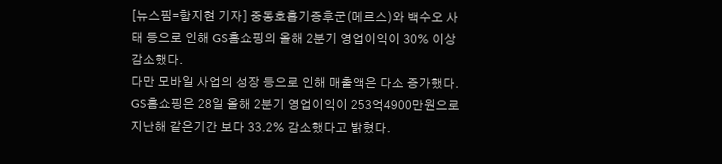[뉴스핌=함지현 기자] 중동호흡기증후군(메르스)와 백수오 사태 등으로 인해 GS홈쇼핑의 올해 2분기 영업이익이 30% 이상 감소했다.
다만 모바일 사업의 성장 등으로 인해 매출액은 다소 증가했다.
GS홈쇼핑은 28일 올해 2분기 영업이익이 253억4900만원으로 지난해 같은기간 보다 33.2% 감소했다고 밝혔다.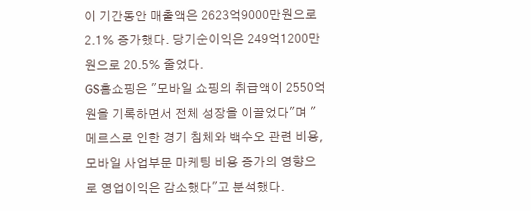이 기간동안 매출액은 2623억9000만원으로 2.1% 증가했다. 당기순이익은 249억1200만원으로 20.5% 줄었다.
GS홈쇼핑은 "모바일 쇼핑의 취급액이 2550억원을 기록하면서 전체 성장을 이끌었다"며 "메르스로 인한 경기 침체와 백수오 관련 비용, 모바일 사업부문 마케팅 비용 증가의 영향으로 영업이익은 감소했다"고 분석했다.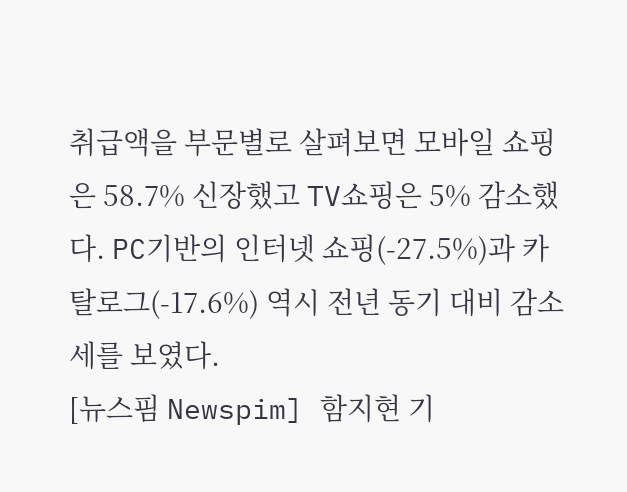취급액을 부문별로 살펴보면 모바일 쇼핑은 58.7% 신장했고 TV쇼핑은 5% 감소했다. PC기반의 인터넷 쇼핑(-27.5%)과 카탈로그(-17.6%) 역시 전년 동기 대비 감소세를 보였다.
[뉴스핌 Newspim] 함지현 기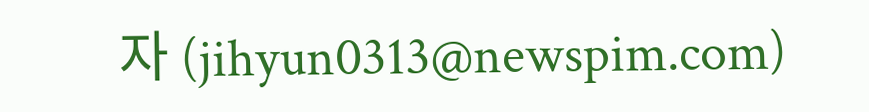자 (jihyun0313@newspim.com)